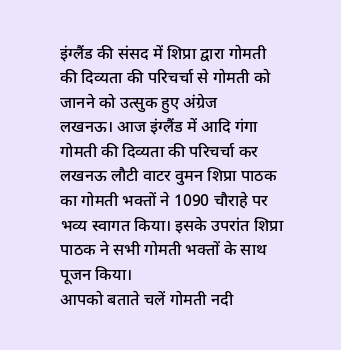इंग्लैंड की संसद में शिप्रा द्वारा गोमती की दिव्यता की परिचर्चा से गोमती को जानने को उत्सुक हुए अंग्रेज
लखनऊ। आज इंग्लैंड में आदि गंगा गोमती की दिव्यता की परिचर्चा कर लखनऊ लौटी वाटर वुमन शिप्रा पाठक का गोमती भक्तों ने 1090 चौराहे पर भव्य स्वागत किया। इसके उपरांत शिप्रा पाठक ने सभी गोमती भक्तों के साथ पूजन किया।
आपको बताते चलें गोमती नदी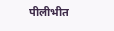पीलीभीत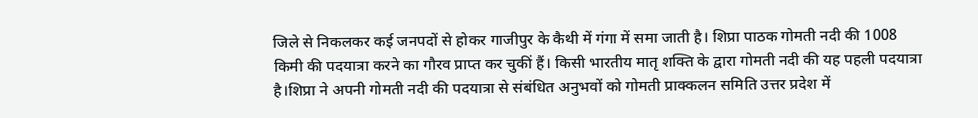जिले से निकलकर कई जनपदों से होकर गाजीपुर के कैथी में गंगा में समा जाती है। शिप्रा पाठक गोमती नदी की 1008 किमी की पदयात्रा करने का गौरव प्राप्त कर चुकीं हैं। किसी भारतीय मातृ शक्ति के द्वारा गोमती नदी की यह पहली पदयात्रा है।शिप्रा ने अपनी गोमती नदी की पदयात्रा से संबंधित अनुभवों को गोमती प्राक्कलन समिति उत्तर प्रदेश में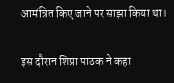आमंत्रित किए जाने पर साझा किया था।

इस दौरान शिप्रा पाठक ने कहा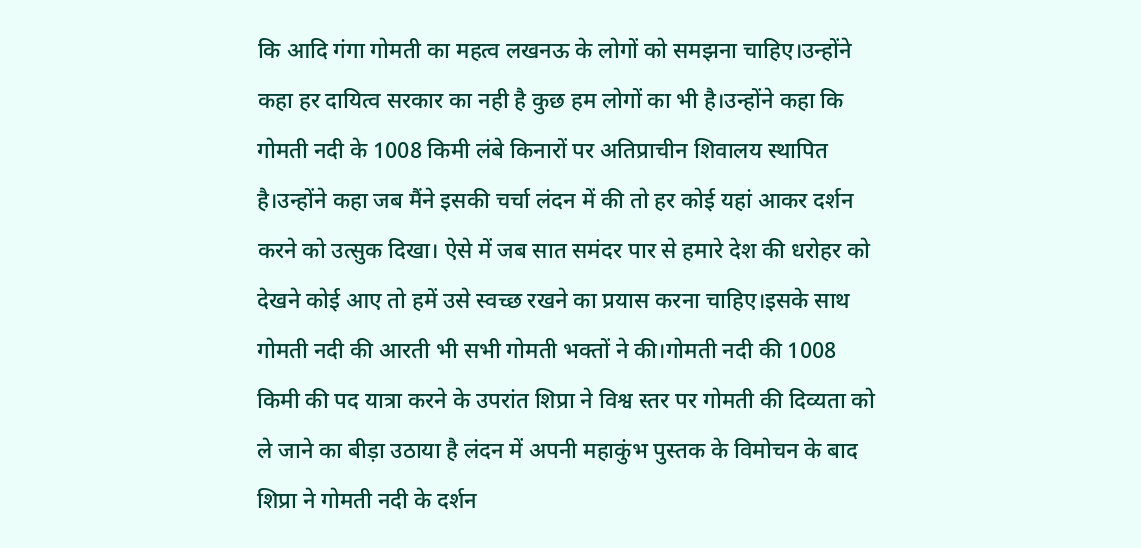कि आदि गंगा गोमती का महत्व लखनऊ के लोगों को समझना चाहिए।उन्होंने कहा हर दायित्व सरकार का नही है कुछ हम लोगों का भी है।उन्होंने कहा कि गोमती नदी के 1008 किमी लंबे किनारों पर अतिप्राचीन शिवालय स्थापित है।उन्होंने कहा जब मैंने इसकी चर्चा लंदन में की तो हर कोई यहां आकर दर्शन करने को उत्सुक दिखा। ऐसे में जब सात समंदर पार से हमारे देश की धरोहर को देखने कोई आए तो हमें उसे स्वच्छ रखने का प्रयास करना चाहिए।इसके साथ गोमती नदी की आरती भी सभी गोमती भक्तों ने की।गोमती नदी की 1008 किमी की पद यात्रा करने के उपरांत शिप्रा ने विश्व स्तर पर गोमती की दिव्यता को ले जाने का बीड़ा उठाया है लंदन में अपनी महाकुंभ पुस्तक के विमोचन के बाद शिप्रा ने गोमती नदी के दर्शन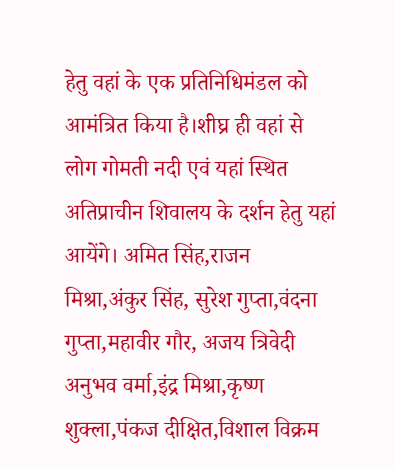हेतु वहां के एक प्रतिनिधिमंडल को आमंत्रित किया है।शीघ्र ही वहां से लोग गोमती नदी एवं यहां स्थित अतिप्राचीन शिवालय के दर्शन हेतु यहां आयेंगे। अमित सिंह,राजन मिश्रा,अंकुर सिंह, सुरेश गुप्ता,वंदना गुप्ता,महावीर गौर, अजय त्रिवेदी अनुभव वर्मा,इंद्र मिश्रा,कृष्ण शुक्ला,पंकज दीक्षित,विशाल विक्रम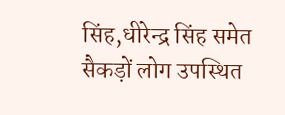सिंह,धीरेन्द्र सिंह समेत सैकड़ों लोग उपस्थित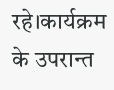रहे।कार्यक्रम के उपरान्त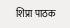शिप्रा पाठक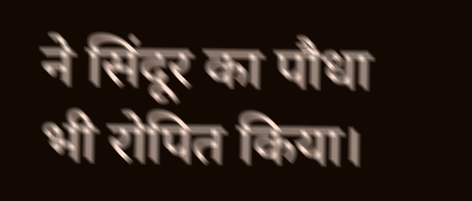ने सिंदूर का पौधा भी रोपित किया।